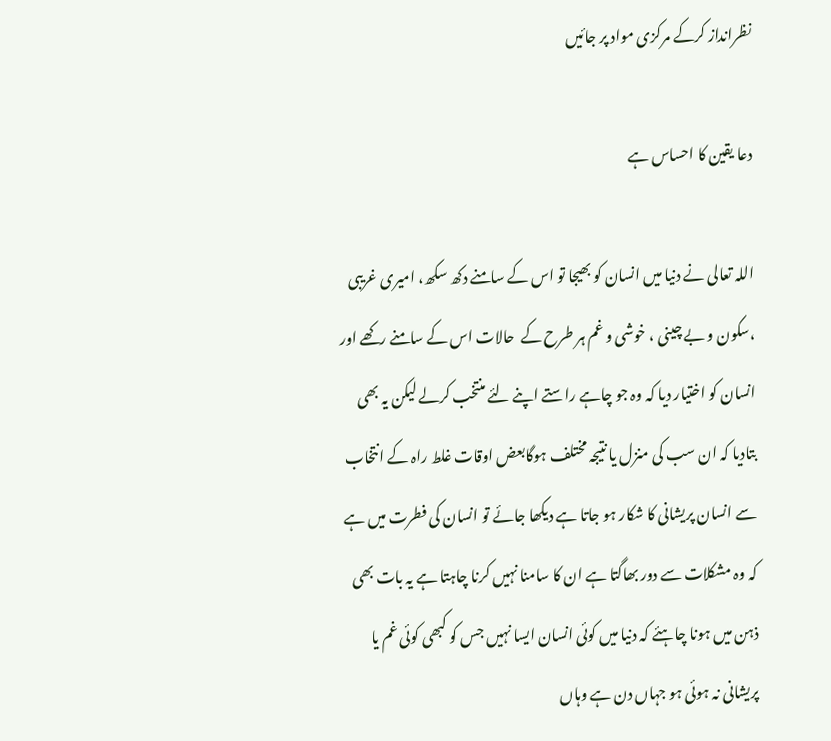نظرانداز کرکے مرکزی مواد پر جائیں

دعا یقین کا احساس ہے

اللہ تعالی نے دنیا میں انسان کو بھیجا تو اس کے سامنے دکھ سکھ، امیری غریبی ،سکون و بے چینی ، خوشی و غم ہر طرح کے  حالات اس کے سامنے رکھے اور انسان کو اختیار دیا کہ وہ جو چاہے راستے اپنے لئے منتخب کرلے لیکن یہ بھی بتادیا کہ ان سب کی منزل یا نتیجہ مختلف ہوگابعض اوقات غلط راہ کے انتخاب سے انسان پریشانی کا شکار ہو جاتا ہے دیکھا جائے تو انسان کی فطرت میں ہے کہ وہ مشکلات سے دور بھاگتا ہے ان کا سامنا نہیں کرنا چاہتا ہے یہ بات بھی ذہن میں ہونا چاہئے کہ دنیا میں کوئی انسان ایسا نہیں جس کو کبھی کوئی غم یا پریشانی نہ ہوئی ہو جہاں دن ہے وہاں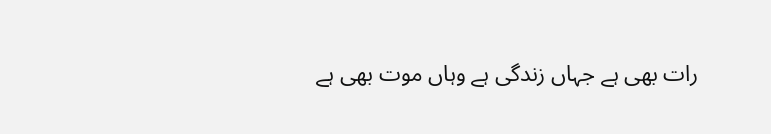رات بھی ہے جہاں زندگی ہے وہاں موت بھی ہے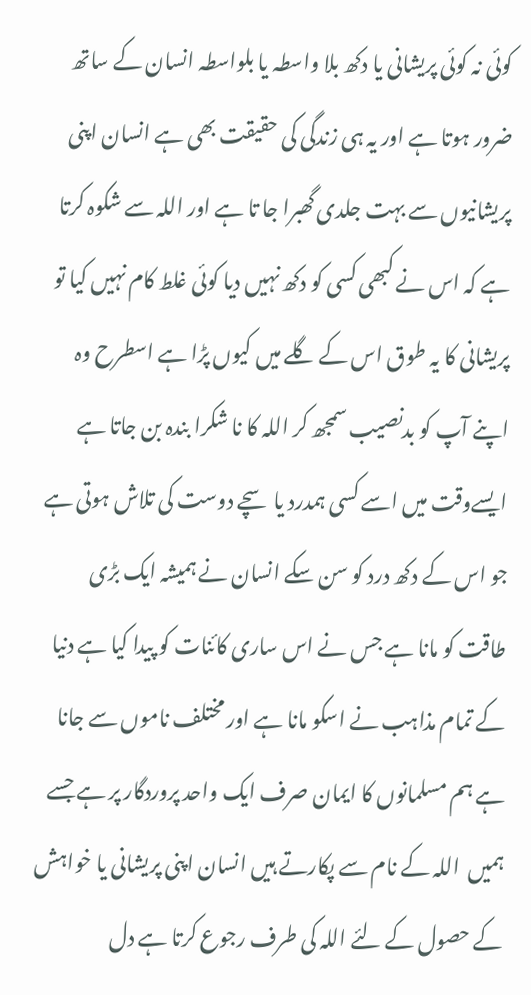کوئی نہ کوئی پریشانی یا دکھ بلا واسطہ یا بلواسطہ انسان کے ساتھ ضرور ہوتا ہے اور یہ ہی زندگی کی حقیقت بھی ہے انسان اپنی پریشانیوں سے بہت جلدی گھبرا جا تا ہے اور اللہ سے شکوہ کرتا ہے کہ اس نے کبھی کسی کو دکھ نہیں دیا کوئی غلط کام نہیں کیا تو پریشانی کا یہ طوق اس کے گلے میں کیوں پڑا ہے اسطرح وہ اپنے آپ کو بدنصیب سمجھ کر اللہ کا نا شکرا بندہ بن جاتا ہے ایسےوقت میں اسے کسی ہمدرد یا سچے دوست کی تلاش ہوتی ہے جو اس کے دکھ درد کو سن سکے انسان نے ہمیشہ ایک بڑی طاقت کو مانا ہے جس نے اس ساری کائنات کو پیدا کیا ہے دنیا کے تمام مذاہب نے اسکو مانا ہے اور مختلف ناموں سے جانا ہے ہم مسلمانوں کا ایمان صرف ایک واحد پروردگار پر ہے جسے ہمیں  اللہ کے نام سے پکارتے ہیں انسان اپنی پریشانی یا خواہش کے حصول کے لئے اللہ کی طرف رجوع کرتا ہے دل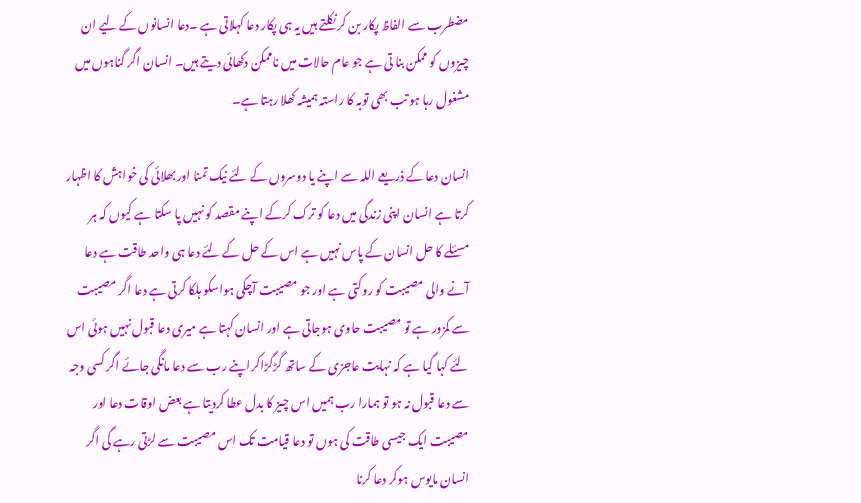مضطرب سے الفاظ پکار بن کر نکلتے ہیں یہ ہی پکار دعا کہلاتی ہے ۔دعا انسانوں کے لیے ان چیزوں کو ممکن بنا تی ہے جو عام حالات میں ناممکن دکھائی دیتے ہیں۔ انسان اگر گناہوں میں مشغول رہا ہو تب بھی توبہ کا راستہ ہمیشہ کھلا رہتا ہے۔

انسان دعا کے ذریعے اللہ سے اپنے یا دوسروں کے لئے نیک تمنا اور بھلائی کی خواہش کا اظہار کرتا ہے انسان اپنی زندگی میں دعا کو ترک کرکے اپنے مقصد کو نہیں پا سکتا ہے کیوں کہ ہر مسئلے کا حل انسان کے پاس نہیں ہے اس کے حل کے لئے دعا ہی واحد طاقت ہے دعا آنے والی مصیبت کو روکتی ہے اور جو مصیبت آچکی ہواسکو ہلکا کرتی ہے دعا اگر مصیبت سے کمزور ہے تو مصیبت حاوی ہوجاتی ہے اور انسان کہتا ہے میری دعا قبول نہیں ہوئی اس لئے کہا گیا ہے کہ نہایت عاجزی کے ساتھ گڑگڑاکراپنے رب سے دعا مانگی جائے اگر کسی وجہ سے دعا قبول نہ ہو تو ہمارا رب ہمیں اس چیز کا بدل عطا کردیتا ہے بعض اوقات دعا اور مصیبت ایک جیسی طاقت کی ہوں تو دعا قیامت تک اس مصیبت سے لڑتی رہے گی اگر انسان مایوس ہوکر دعا کرنا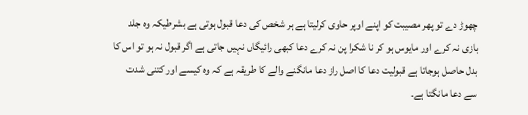چھوڑ دے تو پھر مصیبت کو اپنے اوپر حاوی کرلیتا ہے ہر شخص کی دعا قبول ہوتی ہے بشرطیکہ وہ جلد بازی نہ کرے اور مایوس ہو کر نا شکرا پن نہ کرے دعا کبھی رائیگاں نہیں جاتی ہے اگر قبول نہ ہو تو اس کا بدل حاصل ہوجاتا ہے قبولیت دعا کا اصل راز دعا مانگنے والے کا طریقہ ہے کہ وہ کیسے اور کتنی شدت سے دعا مانگتا ہے۔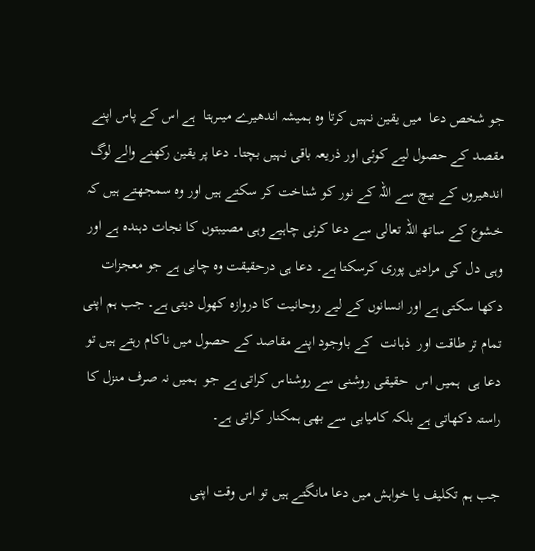جو شخص دعا  میں یقین نہیں کرتا وہ ہمیشہ اندھیرے میںرہتا  ہے اس کے پاس اپنے مقصد کے حصول لیے کوئی اور ذریعہ باقی نہیں بچتا۔ دعا پر یقین رکھنے والے لوگ  اندھیروں کے بیچ سے اللہ کے نور کو شناخت کر سکتے ہیں اور وہ سمجھتے ہیں کہ   خشوع کے ساتھ اللہ تعالی سے دعا کرنی چاہیے وہی مصیبتوں کا نجات دہندہ ہے اور وہی دل کی مرادیں پوری کرسکتا ہے۔ دعا ہی درحقیقت وہ چابی ہے جو معجزات دکھا سکتی ہے اور انسانوں کے لیے روحانیت کا دروازہ کھول دیتی ہے۔ جب ہم اپنی تمام تر طاقت اور  ذہانت  کے باوجود اپنے مقاصد کے حصول میں ناکام رہتے ہیں تو دعا ہی  ہمیں اس  حقیقی روشنی سے روشناس کراتی ہے جو  ہمیں نہ صرف منزل کا راستہ دکھاتی ہے بلکہ کامیابی سے بھی ہمکنار کراتی ہے۔

جب ہم تکلیف یا خواہش میں دعا مانگتے ہیں تو اس وقت اپنی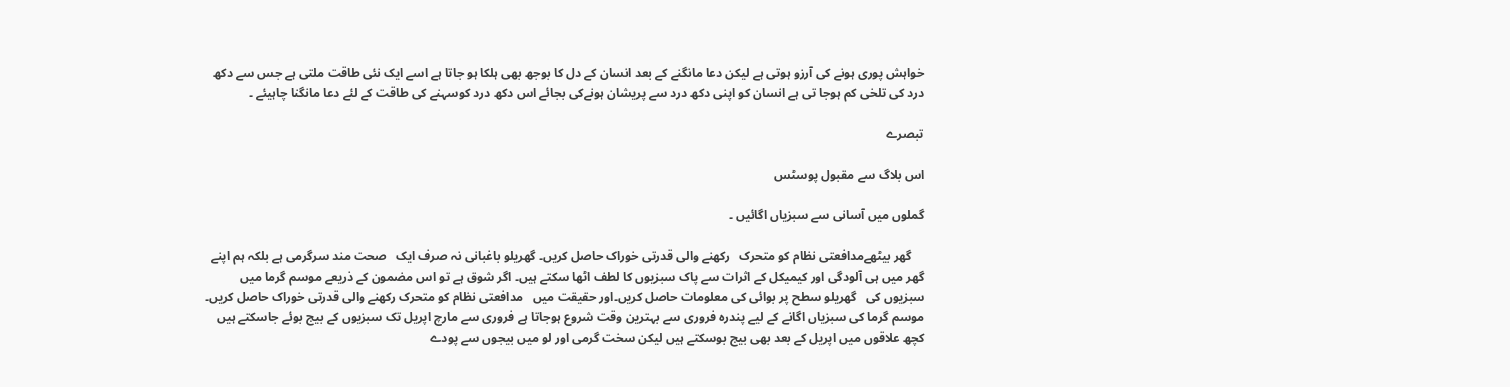خواہش پوری ہونے کی آرزو ہوتی ہے لیکن دعا مانگنے کے بعد انسان کے دل کا بوجھ بھی ہلکا ہو جاتا ہے اسے ایک نئی طاقت ملتی ہے جس سے دکھ درد کی تلخی کم ہوجا تی ہے انسان کو اپنی دکھ درد سے پریشان ہونےکی بجائے اس دکھ درد کوسہنے کی طاقت کے لئے دعا مانگنا چاہیئے ۔

تبصرے

اس بلاگ سے مقبول پوسٹس

گملوں میں آسانی سے سبزیاں اگائیں ۔

    گھر بیٹھےمدافعتی نظام کو متحرک   رکھنے والی قدرتی خوراک حاصل کریں۔ گھریلو باغبانی نہ صرف ایک   صحت مند سرگرمی ہے بلکہ ہم اپنے   گھر میں ہی آلودگی اور کیمیکل کے اثرات سے پاک سبزیوں کا لطف اٹھا سکتے ہیں۔ اگر شوق ہے تو اس مضمون کے ذریعے موسم گرما میں سبزیوں کی   گھریلو سطح پر بوائی کی معلومات حاصل کریں۔اور حقیقت میں   مدافعتی نظام کو متحرک رکھنے والی قدرتی خوراک حاصل کریں۔ موسم گرما کی سبزیاں اگانے کے لیے پندرہ فروری سے بہترین وقت شروع ہوجاتا ہے فروری سے مارچ اپریل تک سبزیوں کے بیج بوئے جاسکتے ہیں کچھ علاقوں میں اپریل کے بعد بھی بیج بوسکتے ہیں لیکن سخت گرمی اور لو میں بیجوں سے پودے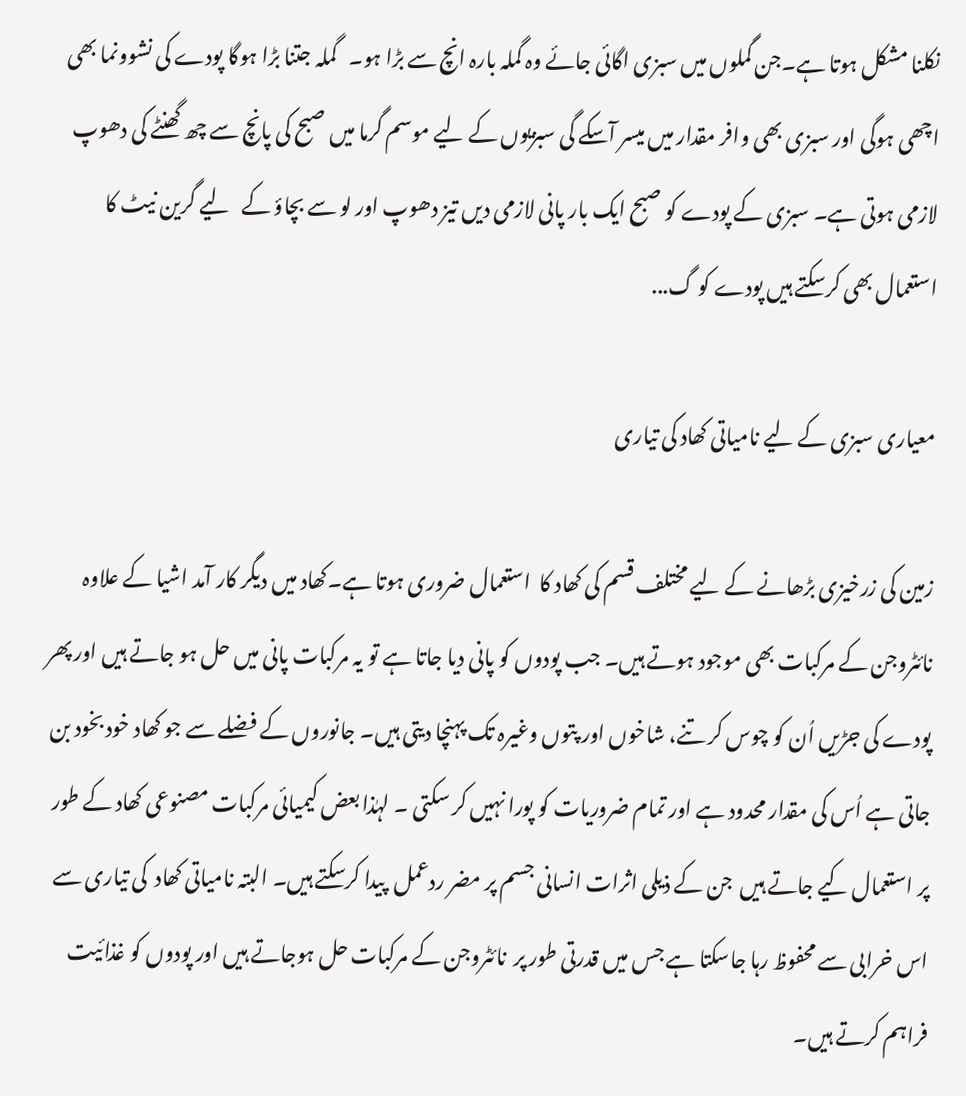نکلنا مشکل ہوتا ہے۔جن گملوں میں سبزی اگائی جائے وہ گملہ بارہ انچ سے بڑا ہو۔   گملہ جتنا بڑا ہوگا پودے کی نشوونما بھی اچھی ہوگی اور سبزی بھی وافر مقدار میں میسر آسکے گی سبزیوں کے لیے موسم گرما میں صبح کی پانچ سے چھ گھنٹے کی دھوپ لازمی ہوتی ہے۔ سبزی کے پودے کو صبح ایک بار پانی لازمی دیں تیز دھوپ اور لو سے بچاؤ کے   لیے گرین نیٹ کا استعمال بھی کرسکتے ہیں پودے کو گ...

معیاری سبزی کے لیے نامیاتی کھاد کی تیاری

زمین کی زرخیزی بڑھانے کے لیے مختلف قسم کی کھاد کا  استعمال ضروری ہوتا ہے۔کھاد میں دیگر کار آمد اشیا کے علاوہ نائٹروجن کے مرکبات بھی موجود ہوتے ہیں۔ جب پودوں کو پانی دیا جاتا ہے تو یہ مرکبات پانی میں حل ہو جاتے ہیں اور پھر پودے کی جڑیں اُن کو چوس کر تنے، شاخوں اور پتوں وغیرہ تک پہنچا دیتی ہیں۔ جانوروں کے فضلے سے جو کھاد خود بخود بن جاتی ہے اُس کی مقدار محدود ہے اور تمام ضروریات کو پورا نہیں کر سکتی ۔ لہٰذا بعض کیمیائی مرکبات مصنوعی کھاد کے طور پر استعمال کیے جاتے ہیں  جن کے ذیلی اثرات انسانی جسم پر مضر ردعمل  پیدا کرسکتے ہیں۔ البتہ نامیاتی کھاد  کی تیاری سے اس خرابی سے محفوظ رہا جاسکتا ہے جس میں قدرتی طور پر  نائٹروجن کے مرکبات حل ہوجاتے ہیں اور پودوں کو غذائیت فراہم کرتے ہیں۔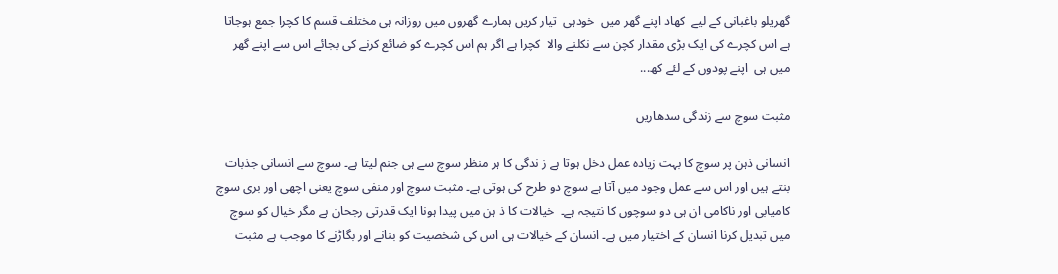گھریلو باغبانی کے لیے  کھاد اپنے گھر میں  خودہی  تیار کریں ہمارے گھروں میں روزانہ ہی مختلف قسم کا کچرا جمع ہوجاتا ہے اس کچرے کی ایک بڑی مقدار کچن سے نکلنے والا  کچرا ہے اگر ہم اس کچرے کو ضائع کرنے کی بجائے اس سے اپنے گھر میں ہی  اپنے پودوں کے لئے کھ...

مثبت سوچ سے زندگی سدھاریں

انسانی ذہن پر سوچ کا بہت زیادہ عمل دخل ہوتا ہے ز ندگی کا ہر منظر سوچ سے ہی جنم لیتا ہے۔ سوچ سے انسانی جذبات بنتے ہیں اور اس سے عمل وجود میں آتا ہے سوچ دو طرح کی ہوتی ہے۔ مثبت سوچ اور منفی سوچ یعنی اچھی اور بری سوچ کامیابی اور ناکامی ان ہی دو سوچوں کا نتیجہ ہے۔  خیالات کا ذ ہن میں پیدا ہونا ایک قدرتی رجحان ہے مگر خیال کو سوچ میں تبدیل کرنا انسان کے اختیار میں ہے۔ انسان کے خیالات ہی اس کی شخصیت کو بنانے اور بگاڑنے کا موجب ہے مثبت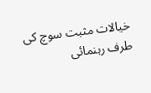خیالات مثبت سوچ کی طرف رہنمائی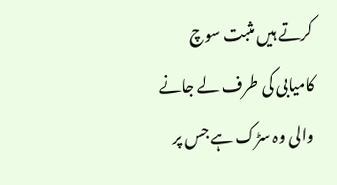کرتے ہیں مثبت سوچ کامیابی کی طرف لے جانے والی وہ سڑک ہے جس پر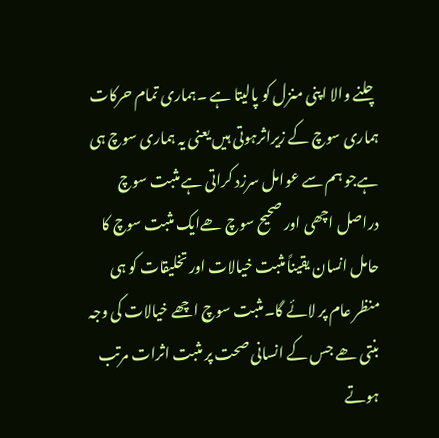چلنے والا اپنی منزل کو پالیتا ہے ۔ہماری تمام حرکات  ہماری سوچ کے زیراثرہوتی ہیں یعنی یہ ہماری سوچ ہی ہےجو ہم سے عوامل سرزد کراتی ہے مثبت سوچ دراصل اچھی اور صحیح سوچ ھےایک مثبت سوچ کا حامل انسان یقیناً مثبت خیالات اور تخلیقات کو ہی منظر عام پر لائے گا۔مثبت سوچ اچھے خیالات کی وجہ بنتی ھے جس کے انسانی صحت پر مثبت اثرات مرتب ہوتے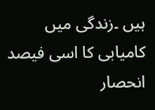ہیں ۔زندگی میں کامیابی کا اسی فیصد انحصار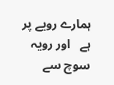ہمارے رویے پر ہے   اور رویہ  سوچ سے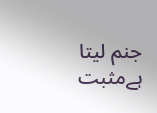جنم لیتا ہےمثبت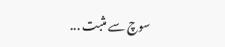سوچ سے مثبت ...